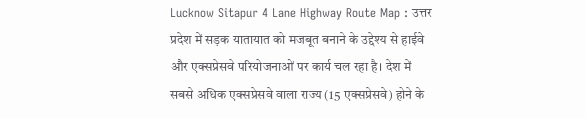Lucknow Sitapur 4 Lane Highway Route Map : उत्तर प्रदेश में सड़क यातायात को मजबूत बनाने के उद्देश्य से हाईवे और एक्सप्रेसवे परियोजनाओं पर कार्य चल रहा है। देश में सबसे अधिक एक्सप्रेसवे वाला राज्य (15 एक्सप्रेसवे) होने के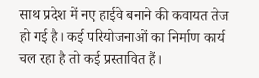साथ प्रदेश में नए हाईवे बनाने की कवायत तेज हो गई है। कई परियोजनाओं का निर्माण कार्य चल रहा है तो कई प्रस्तावित हैं।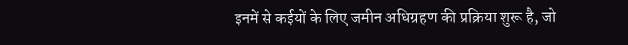इनमें से कईयों के लिए जमीन अधिग्रहण की प्रक्रिया शुरू है, जो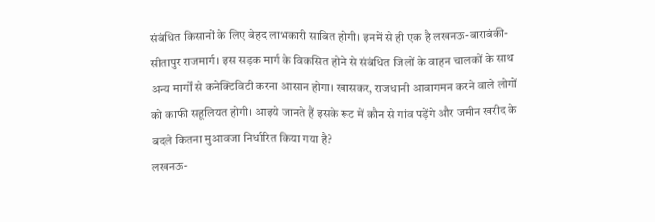संबंधित किसानों के लिए बेहद लाभकारी साबित होगी। इनमें से ही एक है लखनऊ-बाराबंकी-सीतापुर राजमार्ग। इस सड़क मार्ग के विकसित होने से संबंधित जिलों के वाहन चालकों के साथ अन्य मार्गों से कनेक्टिविटी करना आसान होगा। खासकर, राजधानी आवागमन करने वाले लोगों को काफी सहूलियत होगी। आइये जानते हैं इसके रूट में कौन से गांव पड़ेंगे और जमीन खरीद के बदले कितना मुआवजा निर्धारित किया गया है?
लखनऊ-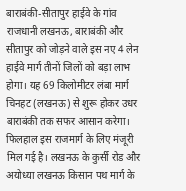बाराबंकी-सीतापुर हाईवे के गांव
राजधानी लखनऊ, बाराबंकी और सीतापुर को जोड़ने वाले इस नए 4 लेन हाईवे मार्ग तीनों जिलों को बड़ा लाभ होगा। यह 69 किलोमीटर लंबा मार्ग चिनहट (लखनऊ) से शुरू होकर उधर बाराबंकी तक सफर आसान करेगा। फिलहाल इस राजमार्ग के लिए मंजूरी मिल गई है। लखनऊ के कुर्सी रोड और अयोध्या लखनऊ किसान पथ मार्ग के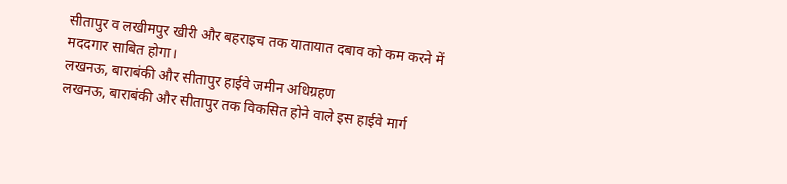सीतापुर व लखीमपुर खीरी और बहराइच तक यातायात दबाव को कम करने में मददगार साबित होगा।
लखनऊ, बाराबंकी और सीतापुर हाईवे जमीन अधिग्रहण
लखनऊ, बाराबंकी और सीतापुर तक विकसित होने वाले इस हाईवे मार्ग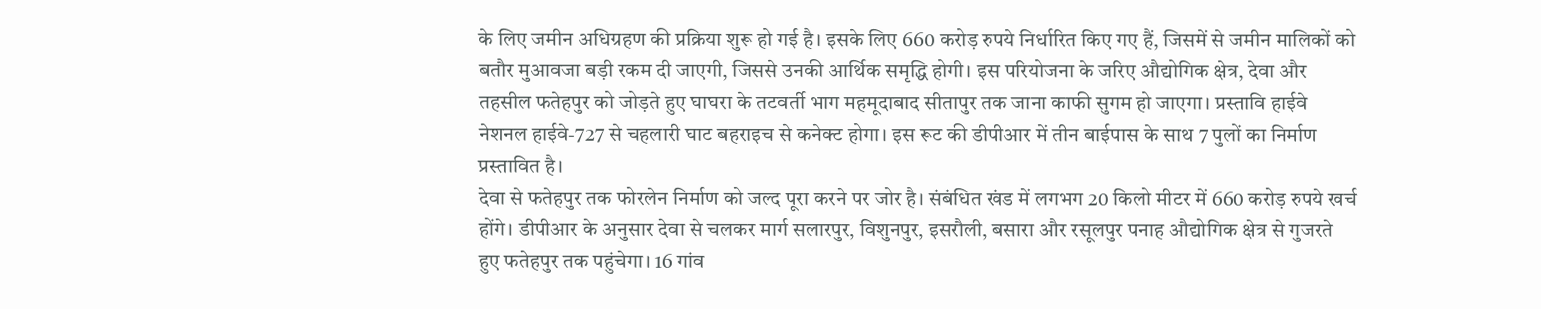के लिए जमीन अधिग्रहण की प्रक्रिया शुरू हो गई है। इसके लिए 660 करोड़ रुपये निर्धारित किए गए हैं, जिसमें से जमीन मालिकों को बतौर मुआवजा बड़ी रकम दी जाएगी, जिससे उनकी आर्थिक समृद्धि होगी। इस परियोजना के जरिए औद्योगिक क्षेत्र, देवा और तहसील फतेहपुर को जोड़ते हुए घाघरा के तटवर्ती भाग महमूदाबाद सीतापुर तक जाना काफी सुगम हो जाएगा। प्रस्तावि हाईवे नेशनल हाईवे-727 से चहलारी घाट बहराइच से कनेक्ट होगा। इस रूट की डीपीआर में तीन बाईपास के साथ 7 पुलों का निर्माण प्रस्तावित है।
देवा से फतेहपुर तक फोरलेन निर्माण को जल्द पूरा करने पर जोर है। संबंधित खंड में लगभग 20 किलो मीटर में 660 करोड़ रुपये खर्च होंगे। डीपीआर के अनुसार देवा से चलकर मार्ग सलारपुर, विशुनपुर, इसरौली, बसारा और रसूलपुर पनाह औद्योगिक क्षेत्र से गुजरते हुए फतेहपुर तक पहुंचेगा। 16 गांव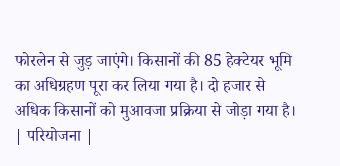फोरलेन से जुड़ जाएंगे। किसानों की 85 हेक्टेयर भूमि का अधिग्रहण पूरा कर लिया गया है। दो हजार से अधिक किसानों को मुआवजा प्रक्रिया से जोड़ा गया है।
| परियोजना |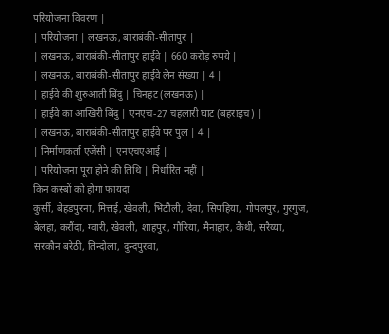परियोजना विवरण |
| परियोजना | लखनऊ, बाराबंकी-सीतापुर |
| लखनऊ, बाराबंकी-सीतापुर हाईवे | 660 करोड़ रुपये |
| लखनऊ, बाराबंकी-सीतापुर हाईवे लेन संख्या | 4 |
| हाईवे की शुरुआती बिंदु | चिनहट (लखनऊ) |
| हाईवे का आखिरी बिंदु | एनएच-27 चहलारी घाट (बहराइच) |
| लखनऊ, बाराबंकी-सीतापुर हाईवे पर पुल | 4 |
| निर्माणकर्ता एजेंसी | एनएचएआई |
| परियोजना पूरा होने की तिथि | निर्धारित नहीं |
किन कस्बों को होगा फायदा
कुर्सी, बेहडपुरना, मित्तई, खेवली, भिटौली, देवा, सिपहिया, गोपलपुर, गुरगुज, बेलहा, करौंदा, ग्वारी, खेवली, शाहपुर, गौरिया, मैनाहार, कैथी, सरैय्या, सरकौन बरेठी, तिन्दोला, दुन्दपुरवा,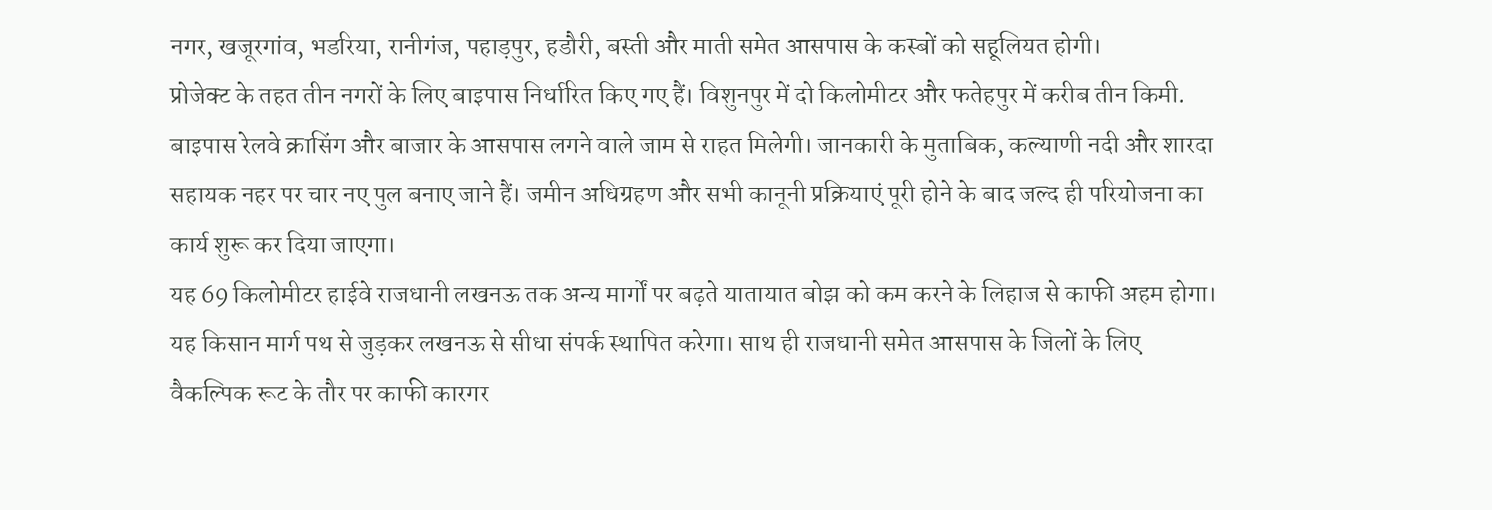नगर, खजूरगांव, भडरिया, रानीगंज, पहाड़पुर, हडौरी, बस्ती और माती समेत आसपास के कस्बों को सहूलियत होगी।
प्रोजेक्ट के तहत तीन नगरों के लिए बाइपास निर्धारित किए गए हैं। विशुनपुर में दो किलोमीटर और फतेहपुर में करीब तीन किमी. बाइपास रेलवे क्रासिंग और बाजार के आसपास लगने वाले जाम से राहत मिलेगी। जानकारी के मुताबिक, कल्याणी नदी और शारदा सहायक नहर पर चार नए पुल बनाए जाने हैं। जमीन अधिग्रहण और सभी कानूनी प्रक्रियाएं पूरी होने के बाद जल्द ही परियोजना का कार्य शुरू कर दिया जाएगा।
यह 69 किलोमीटर हाईवे राजधानी लखनऊ तक अन्य मार्गों पर बढ़ते यातायात बोझ को कम करने के लिहाज से काफी अहम होगा। यह किसान मार्ग पथ से जुड़कर लखनऊ से सीधा संपर्क स्थापित करेगा। साथ ही राजधानी समेत आसपास के जिलों के लिए वैकल्पिक रूट के तौर पर काफी कारगर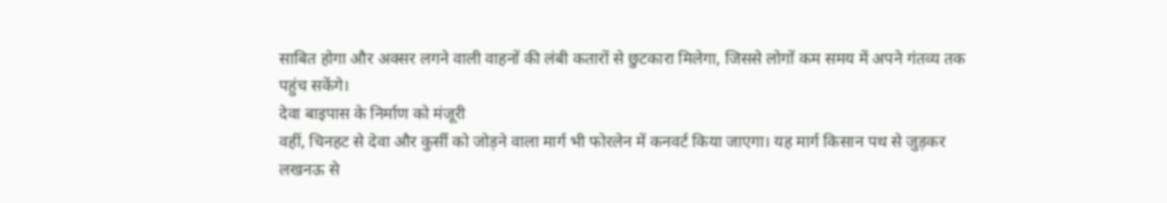साबित होगा और अक्सर लगने वाली वाहनों की लंबी कतारों से छुटकारा मिलेगा, जिससे लोगों कम समय में अपने गंतव्य तक पहुंच सकेंगे।
देवा बाइपास के निर्माण को मंजूरी
वहीं, चिनहट से देवा और कुर्सी को जोड़ने वाला मार्ग भी फोरलेन में कनवर्ट किया जाएगा। यह मार्ग किसान पथ से जुड़कर लखनऊ से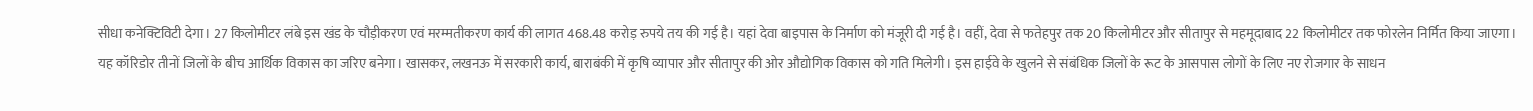सीधा कनेक्टिविटी देगा। 27 किलोमीटर लंबे इस खंड के चौड़ीकरण एवं मरम्मतीकरण कार्य की लागत 468.48 करोड़ रुपये तय की गई है। यहां देवा बाइपास के निर्माण को मंजूरी दी गई है। वहीं, देवा से फतेहपुर तक 20 किलोमीटर और सीतापुर से महमूदाबाद 22 किलोमीटर तक फोरलेन निर्मित किया जाएगा।
यह कॉरिडोर तीनों जिलों के बीच आर्थिक विकास का जरिए बनेगा। खासकर, लखनऊ में सरकारी कार्य, बाराबंकी में कृषि व्यापार और सीतापुर की ओर औद्योगिक विकास को गति मिलेगी। इस हाईवे के खुलने से संबंधिक जिलों के रूट के आसपास लोगों के लिए नए रोजगार के साधन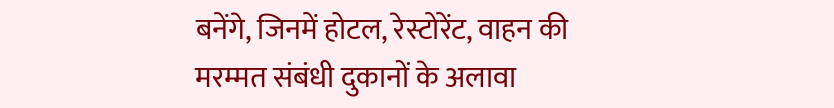बनेंगे, जिनमें होटल, रेस्टोरेंट, वाहन की मरम्मत संबंधी दुकानों के अलावा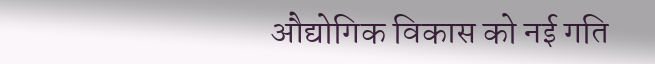औद्योगिक विकास को नई गति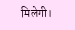मिलेगी।